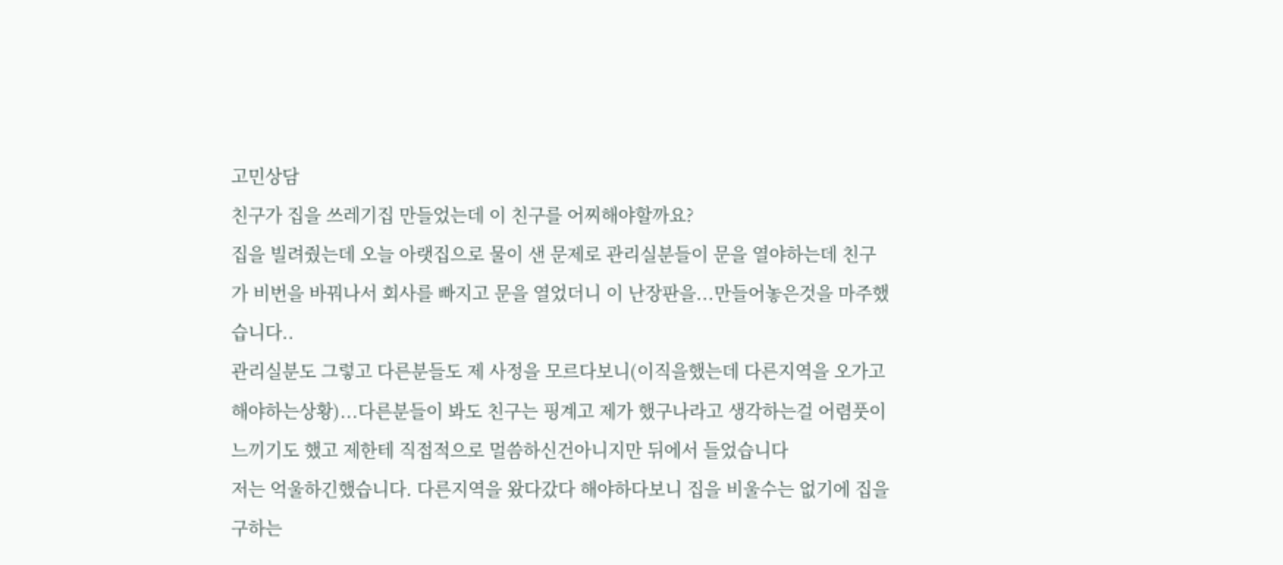고민상담
친구가 집을 쓰레기집 만들었는데 이 친구를 어찌해야할까요?
집을 빌려줬는데 오늘 아랫집으로 물이 샌 문제로 관리실분들이 문을 열야하는데 친구가 비번을 바꿔나서 회사를 빠지고 문을 열었더니 이 난장판을...만들어놓은것을 마주했습니다..
관리실분도 그렇고 다른분들도 제 사정을 모르다보니(이직을했는데 다른지역을 오가고해야하는상황)...다른분들이 봐도 친구는 핑계고 제가 했구나라고 생각하는걸 어렴풋이 느끼기도 했고 제한테 직접적으로 멀씀하신건아니지만 뒤에서 들었습니다
저는 억울하긴했습니다. 다른지역을 왔다갔다 해야하다보니 집을 비울수는 없기에 집을 구하는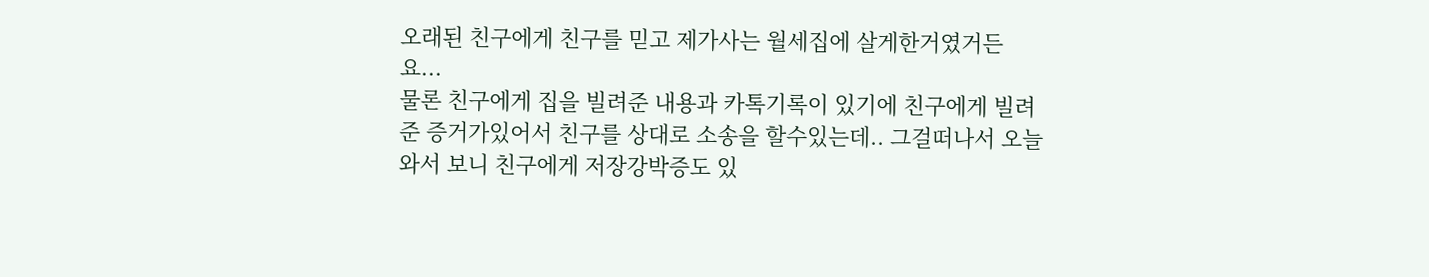오래된 친구에게 친구를 믿고 제가사는 월세집에 살게한거였거든요...
물론 친구에게 집을 빌려준 내용과 카톡기록이 있기에 친구에게 빌려준 증거가있어서 친구를 상대로 소송을 할수있는데.. 그걸떠나서 오늘와서 보니 친구에게 저장강박증도 있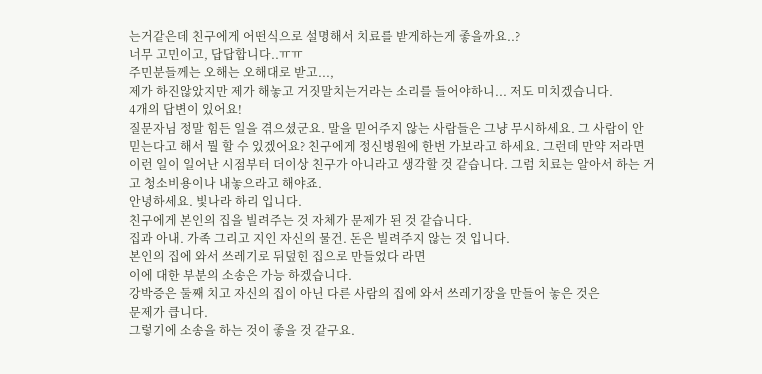는거같은데 친구에게 어떤식으로 설명해서 치료를 받게하는게 좋을까요..?
너무 고민이고, 답답합니다..ㅠㅠ
주민분들께는 오해는 오해대로 받고...,
제가 하진않았지만 제가 해놓고 거짓말치는거라는 소리를 들어야하니... 저도 미치겠습니다.
4개의 답변이 있어요!
질문자님 정말 힘든 일을 겪으셨군요. 말을 믿어주지 않는 사람들은 그냥 무시하세요. 그 사람이 안 믿는다고 해서 뭘 할 수 있겠어요? 친구에게 정신병원에 한번 가보라고 하세요. 그런데 만약 저라면 이런 일이 일어난 시점부터 더이상 친구가 아니라고 생각할 것 같습니다. 그럼 치료는 알아서 하는 거고 청소비용이나 내놓으라고 해야죠.
안녕하세요. 빛나라 하리 입니다.
친구에게 본인의 집을 빌려주는 것 자체가 문제가 된 것 같습니다.
집과 아내. 가족 그리고 지인 자신의 물건. 돈은 빌려주지 않는 것 입니다.
본인의 집에 와서 쓰레기로 뒤덮힌 집으로 만들었다 라면
이에 대한 부분의 소송은 가능 하겠습니다.
강박증은 둘째 치고 자신의 집이 아닌 다른 사람의 집에 와서 쓰레기장을 만들어 놓은 것은
문제가 큽니다.
그렇기에 소송을 하는 것이 좋을 것 같구요.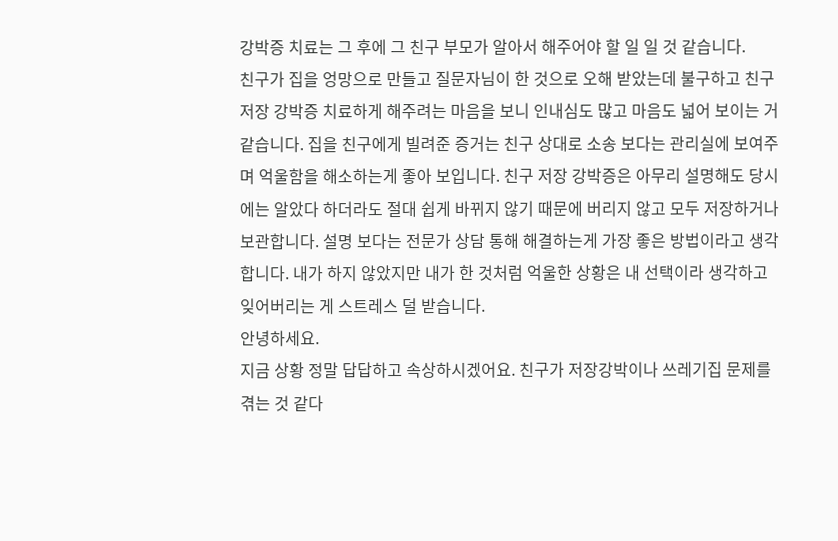강박증 치료는 그 후에 그 친구 부모가 알아서 해주어야 할 일 일 것 같습니다.
친구가 집을 엉망으로 만들고 질문자님이 한 것으로 오해 받았는데 불구하고 친구 저장 강박증 치료하게 해주려는 마음을 보니 인내심도 많고 마음도 넓어 보이는 거 같습니다. 집을 친구에게 빌려준 증거는 친구 상대로 소송 보다는 관리실에 보여주며 억울함을 해소하는게 좋아 보입니다. 친구 저장 강박증은 아무리 설명해도 당시에는 알았다 하더라도 절대 쉽게 바뀌지 않기 때문에 버리지 않고 모두 저장하거나 보관합니다. 설명 보다는 전문가 상담 통해 해결하는게 가장 좋은 방법이라고 생각합니다. 내가 하지 않았지만 내가 한 것처럼 억울한 상황은 내 선택이라 생각하고 잊어버리는 게 스트레스 덜 받습니다.
안녕하세요.
지금 상황 정말 답답하고 속상하시겠어요. 친구가 저장강박이나 쓰레기집 문제를 겪는 것 같다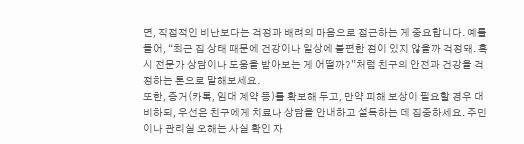면, 직접적인 비난보다는 걱정과 배려의 마음으로 접근하는 게 중요합니다. 예를 들어, “최근 집 상태 때문에 건강이나 일상에 불편한 점이 있지 않을까 걱정돼. 혹시 전문가 상담이나 도움을 받아보는 게 어떨까?”처럼 친구의 안전과 건강을 걱정하는 톤으로 말해보세요.
또한, 증거(카톡, 임대 계약 등)를 확보해 두고, 만약 피해 보상이 필요할 경우 대비하되, 우선은 친구에게 치료나 상담을 안내하고 설득하는 데 집중하세요. 주민이나 관리실 오해는 사실 확인 자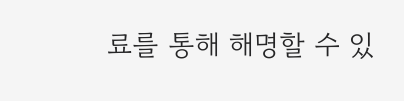료를 통해 해명할 수 있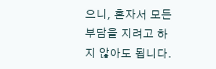으니, 혼자서 모든 부담을 지려고 하지 않아도 됩니다.